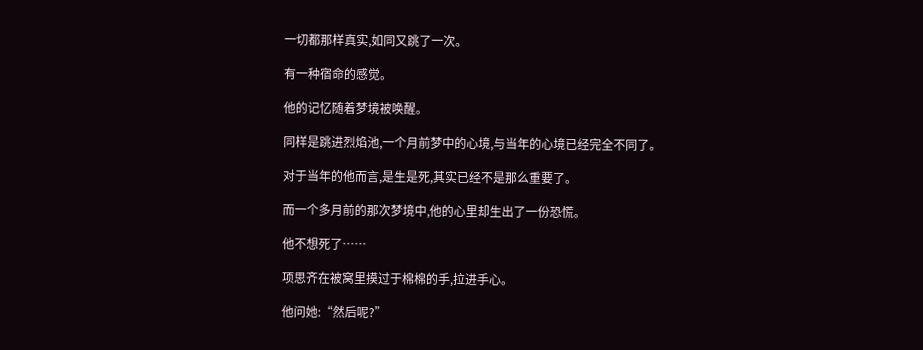一切都那样真实,如同又跳了一次。

有一种宿命的感觉。

他的记忆随着梦境被唤醒。

同样是跳进烈焰池,一个月前梦中的心境,与当年的心境已经完全不同了。

对于当年的他而言,是生是死,其实已经不是那么重要了。

而一个多月前的那次梦境中,他的心里却生出了一份恐慌。

他不想死了……

项思齐在被窝里摸过于棉棉的手,拉进手心。

他问她:“然后呢?”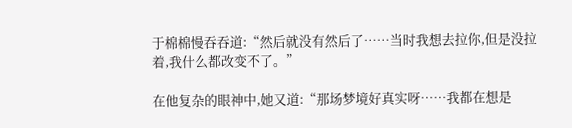于棉棉慢吞吞道:“然后就没有然后了……当时我想去拉你,但是没拉着,我什么都改变不了。”

在他复杂的眼神中,她又道:“那场梦境好真实呀……我都在想是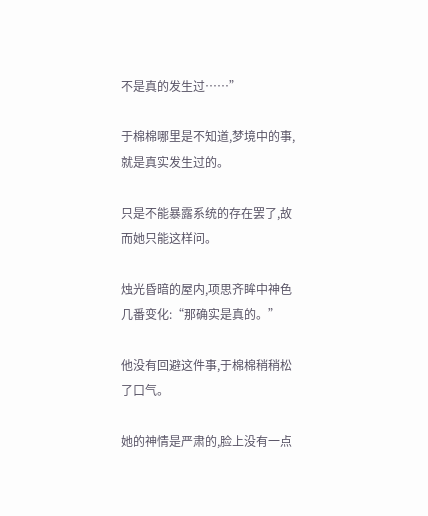不是真的发生过……”

于棉棉哪里是不知道,梦境中的事,就是真实发生过的。

只是不能暴露系统的存在罢了,故而她只能这样问。

烛光昏暗的屋内,项思齐眸中神色几番变化:“那确实是真的。”

他没有回避这件事,于棉棉稍稍松了口气。

她的神情是严肃的,脸上没有一点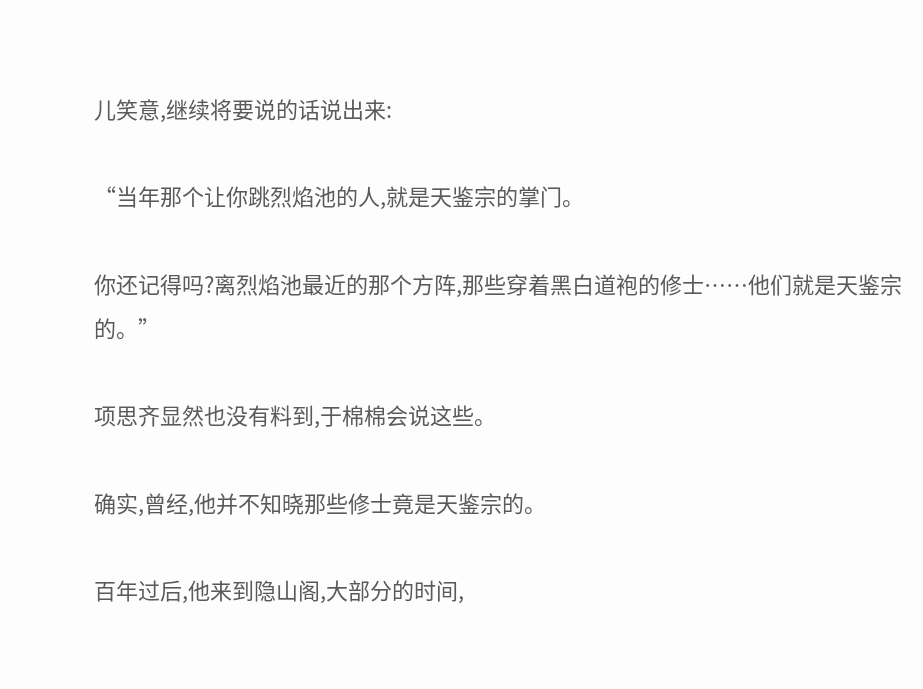儿笑意,继续将要说的话说出来:

“当年那个让你跳烈焰池的人,就是天鉴宗的掌门。

你还记得吗?离烈焰池最近的那个方阵,那些穿着黑白道袍的修士……他们就是天鉴宗的。”

项思齐显然也没有料到,于棉棉会说这些。

确实,曾经,他并不知晓那些修士竟是天鉴宗的。

百年过后,他来到隐山阁,大部分的时间,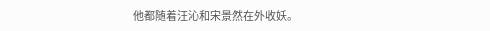他都随着汪沁和宋景然在外收妖。